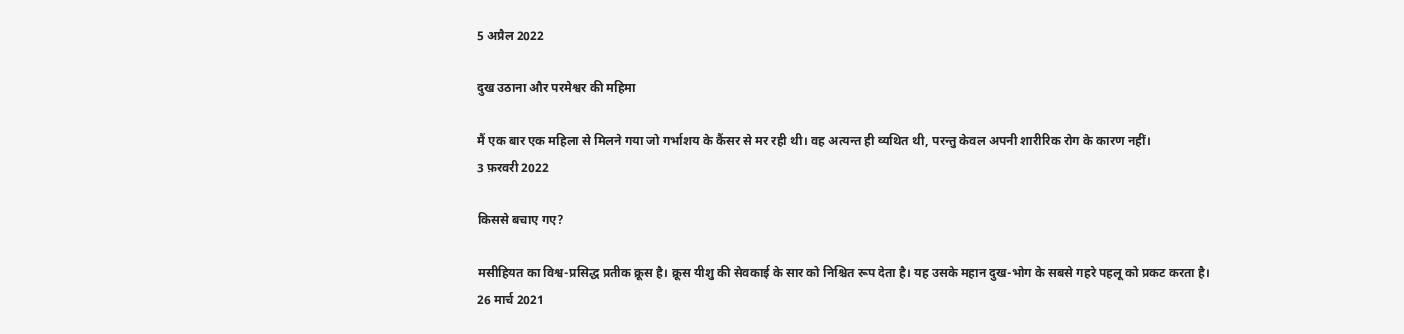5 अप्रैल 2022

दुख उठाना और परमेश्वर की महिमा

मैं एक बार एक महिला से मिलने गया जो गर्भाशय के कैंसर से मर रही थी। वह अत्यन्त ही व्यथित थी, परन्तु केवल अपनी शारीरिक रोग के कारण नहीं।
3 फ़रवरी 2022

किससे बचाए गए?

मसीहियत का विश्व-प्रसिद्ध प्रतीक क्रूस है। क्रूस यीशु की सेवकाई के सार को निश्चित रूप देता है। यह उसके महान दुख-भोग के सबसे गहरे पहलू को प्रकट करता है।
26 मार्च 2021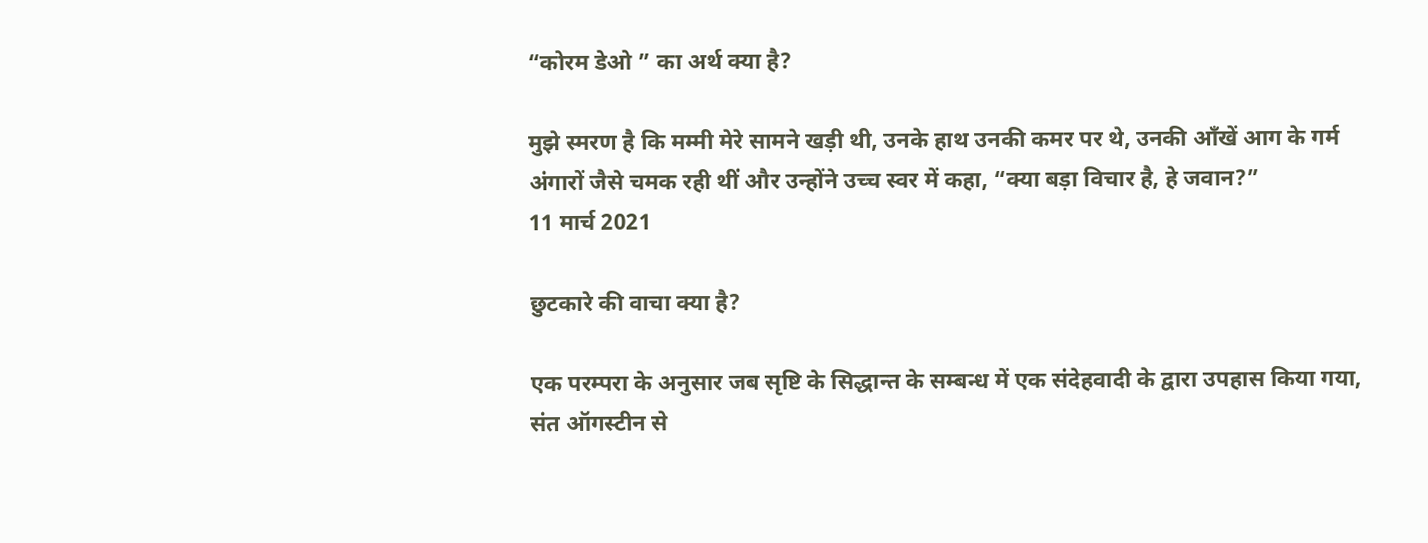“कोरम डेओ ” का अर्थ क्या है?

मुझे स्मरण है कि मम्मी मेरे सामने खड़ी थी, उनके हाथ उनकी कमर पर थे, उनकी आँखें आग के गर्म अंगारों जैसे चमक रही थीं और उन्होंने उच्च स्वर में कहा, “क्या बड़ा विचार है, हे जवान?”
11 मार्च 2021

छुटकारे की वाचा क्या है?

एक परम्परा के अनुसार जब सृष्टि के सिद्धान्त के सम्बन्ध में एक संदेहवादी के द्वारा उपहास किया गया, संत ऑगस्टीन से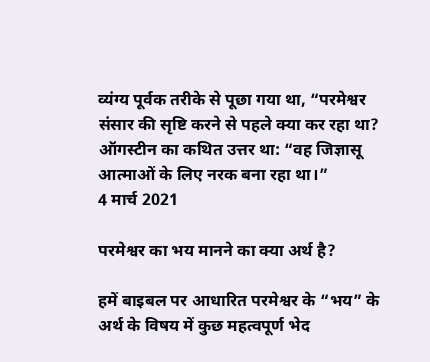व्यंग्य पूर्वक तरीके से पूछा गया था, “परमेश्वर संसार की सृष्टि करने से पहले क्या कर रहा था? ऑगस्टीन का कथित उत्तर था: “वह जिज्ञासू आत्माओं के लिए नरक बना रहा था।”
4 मार्च 2021

परमेश्वर का भय मानने का क्या अर्थ है?

हमें बाइबल पर आधारित परमेश्वर के “भय” के अर्थ के विषय में कुछ महत्वपूर्ण भेद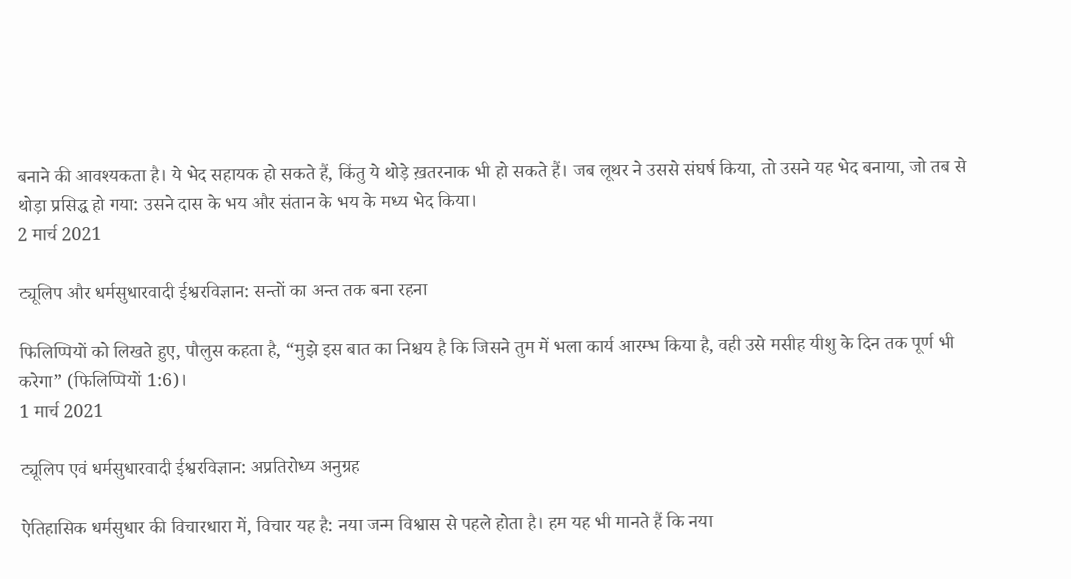बनाने की आवश्यकता है। ये भेद सहायक हो सकते हैं, किंतु ये थोड़े ख़तरनाक भी हो सकते हैं। जब लूथर ने उससे संघर्ष किया, तो उसने यह भेद बनाया, जो तब से थोड़ा प्रसिद्ध हो गया: उसने दास के भय और संतान के भय के मध्य भेद किया।
2 मार्च 2021

ट्यूलिप और धर्मसुधारवादी ईश्वरविज्ञान: सन्तों का अन्त तक बना रहना

फिलिप्पियों को लिखते हुए, पौलुस कहता है, “मुझे इस बात का निश्चय है कि जिसने तुम में भला कार्य आरम्भ किया है, वही उसे मसीह यीशु के दिन तक पूर्ण भी करेगा” (फिलिप्पियों 1:6)।
1 मार्च 2021

ट्यूलिप एवं धर्मसुधारवादी ईश्वरविज्ञान: अप्रतिरोध्य अनुग्रह

ऐतिहासिक धर्मसुधार की विचारधारा में, विचार यह है: नया जन्म विश्वास से पहले होता है। हम यह भी मानते हैं कि नया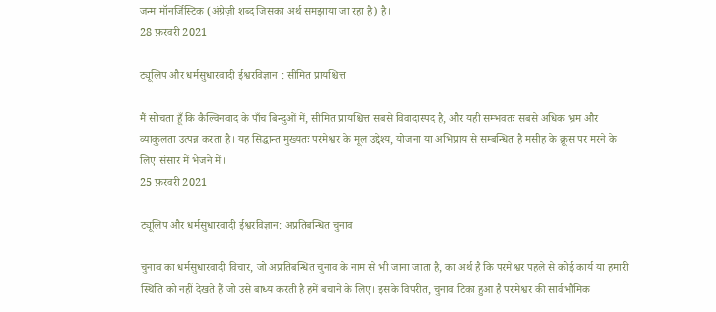जन्म मॉनर्जिस्टिक (अंग्रेज़ी शब्द जिसका अर्थ समझाया जा रहा है) है।
28 फ़रवरी 2021

ट्यूलिप और धर्मसुधारवादी ईश्वरविज्ञान : सीमित प्रायश्चित्त

मैं सोचता हूँ कि कैल्विनवाद के पाँच बिन्दुओं में, सीमित प्रायश्चित्त सबसे विवादास्पद है, और यही सम्भवतः सबसे अधिक भ्रम और व्याकुलता उत्पन्न करता है। यह सिद्धान्त मुख्यतः परमेश्वर के मूल उद्देश्य, योजना या अभिप्राय से सम्बन्धित है मसीह के क्रूस पर मरने के लिए संसार में भेजने में।
25 फ़रवरी 2021

ट्यूलिप और धर्मसुधारवादी ईश्वरविज्ञान: अप्रतिबन्धित चुनाव

चुनाव का धर्मसुधारवादी विचार, जो अप्रतिबन्धित चुनाव के नाम से भी जाना जाता है, का अर्थ है कि परमेश्वर पहले से कोई कार्य या हमारी स्थिति को नहीं देखते हैं जो उसे बाध्य करती है हमें बचाने के लिए। इसके विपरीत, चुनाव टिका हुआ है परमेश्वर की सार्वभौमिक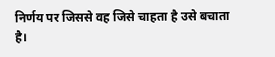निर्णय पर जिससे वह जिसे चाहता है उसे बचाता है।